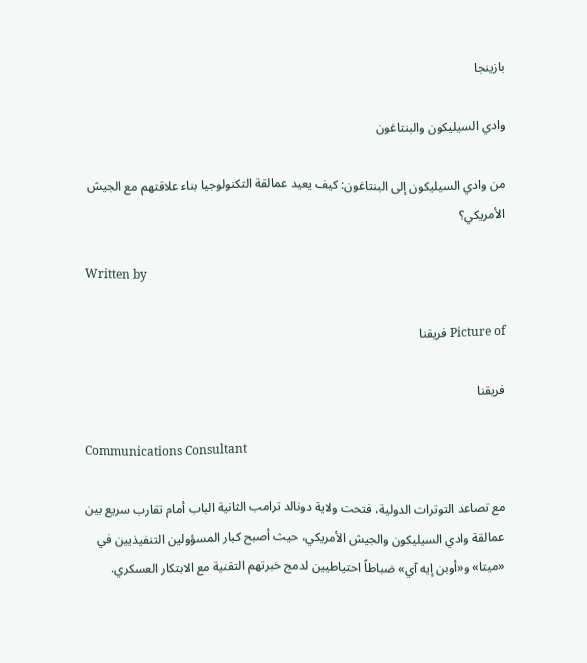بازينجا

وادي السيليكون والبنتاغون

من وادي السيليكون إلى البنتاغون: كيف يعيد عمالقة التكنولوجيا بناء علاقتهم مع الجيش الأمريكي؟

Written by

Picture of فريقنا

فريقنا

Communications Consultant

مع تصاعد التوترات الدولية، فتحت ولاية دونالد ترامب الثانية الباب أمام تقارب سريع بين عمالقة وادي السيليكون والجيش الأمريكي، حيث أصبح كبار المسؤولين التنفيذيين في «ميتا» و«أوبن إيه آي» ضباطاً احتياطيين لدمج خبرتهم التقنية مع الابتكار العسكري.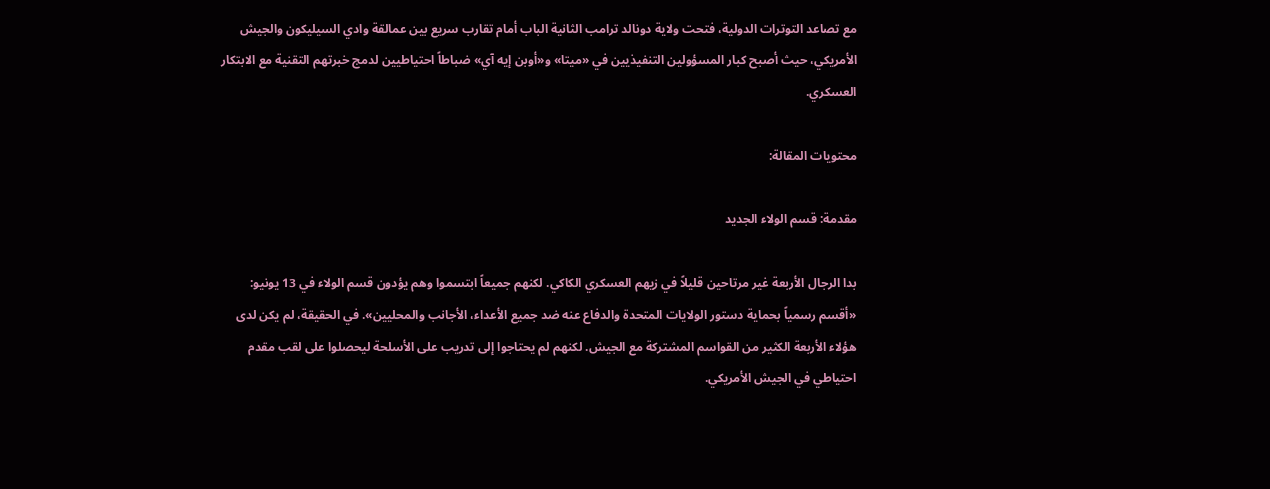مع تصاعد التوترات الدولية، فتحت ولاية دونالد ترامب الثانية الباب أمام تقارب سريع بين عمالقة وادي السيليكون والجيش الأمريكي، حيث أصبح كبار المسؤولين التنفيذيين في «ميتا» و«أوبن إيه آي» ضباطاً احتياطيين لدمج خبرتهم التقنية مع الابتكار العسكري.

محتويات المقالة:

مقدمة: قسم الولاء الجديد

بدا الرجال الأربعة غير مرتاحين قليلاً في زيهم العسكري الكاكي. لكنهم جميعاً ابتسموا وهم يؤدون قسم الولاء في 13 يونيو: «أقسم رسمياً بحماية دستور الولايات المتحدة والدفاع عنه ضد جميع الأعداء، الأجانب والمحليين». في الحقيقة، لم يكن لدى هؤلاء الأربعة الكثير من القواسم المشتركة مع الجيش. لكنهم لم يحتاجوا إلى تدريب على الأسلحة ليحصلوا على لقب مقدم احتياطي في الجيش الأمريكي.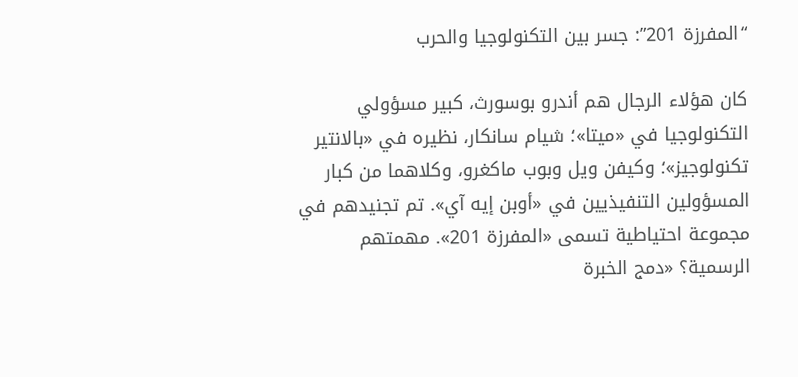“المفرزة 201”: جسر بين التكنولوجيا والحرب

كان هؤلاء الرجال هم أندرو بوسورث، كبير مسؤولي التكنولوجيا في «ميتا»؛ شيام سانكار، نظيره في «بالانتير تكنولوجيز»؛ وكيفن ويل وبوب ماكغرو، وكلاهما من كبار المسؤولين التنفيذيين في «أوبن إيه آي». تم تجنيدهم في مجموعة احتياطية تسمى «المفرزة 201». مهمتهم الرسمية؟ «دمج الخبرة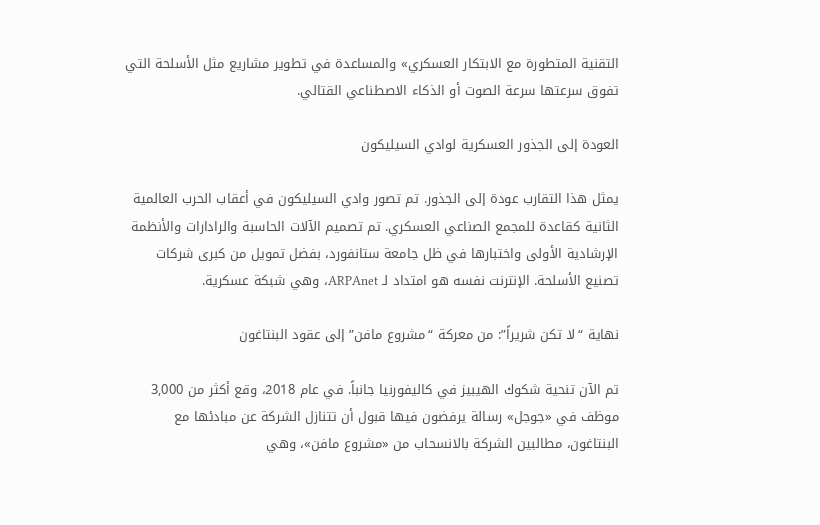التقنية المتطورة مع الابتكار العسكري» والمساعدة في تطوير مشاريع مثل الأسلحة التي تفوق سرعتها سرعة الصوت أو الذكاء الاصطناعي القتالي.

العودة إلى الجذور العسكرية لوادي السيليكون

يمثل هذا التقارب عودة إلى الجذور. تم تصور وادي السيليكون في أعقاب الحرب العالمية الثانية كقاعدة للمجمع الصناعي العسكري. تم تصميم الآلات الحاسبة والرادارات والأنظمة الإرشادية الأولى واختبارها في ظل جامعة ستانفورد، بفضل تمويل من كبرى شركات تصنيع الأسلحة. الإنترنت نفسه هو امتداد لـ ARPAnet، وهي شبكة عسكرية.

نهاية “لا تكن شريراً”: من معركة “مشروع مافن” إلى عقود البنتاغون

تم الآن تنحية شكوك الهيبيز في كاليفورنيا جانباً. في عام 2018، وقع أكثر من 3,000 موظف في «جوجل» رسالة يرفضون فيها قبول أن تتنازل الشركة عن مبادئها مع البنتاغون، مطالبين الشركة بالانسحاب من «مشروع مافن»، وهي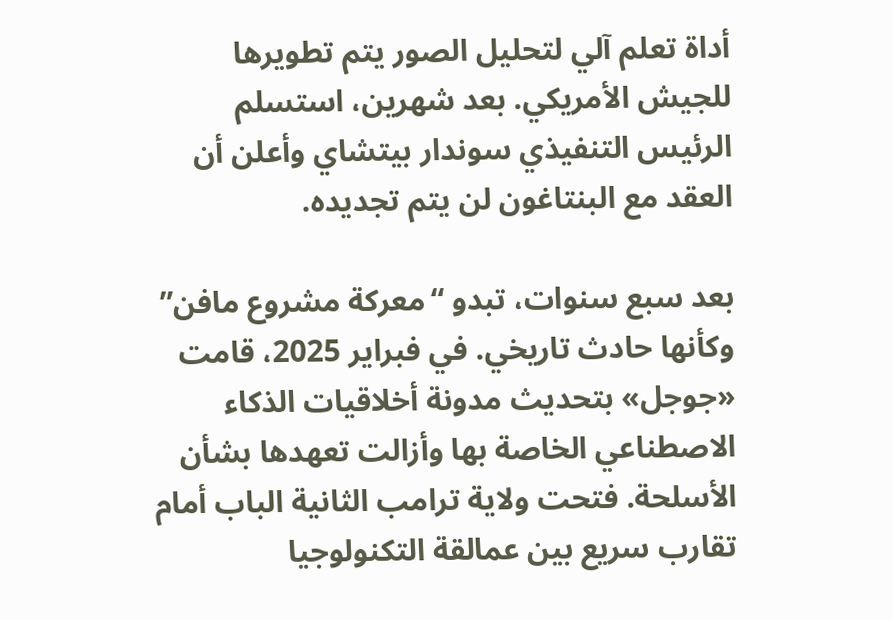أداة تعلم آلي لتحليل الصور يتم تطويرها للجيش الأمريكي. بعد شهرين، استسلم الرئيس التنفيذي سوندار بيتشاي وأعلن أن العقد مع البنتاغون لن يتم تجديده.

بعد سبع سنوات، تبدو “معركة مشروع مافن” وكأنها حادث تاريخي. في فبراير 2025، قامت «جوجل» بتحديث مدونة أخلاقيات الذكاء الاصطناعي الخاصة بها وأزالت تعهدها بشأن الأسلحة. فتحت ولاية ترامب الثانية الباب أمام تقارب سريع بين عمالقة التكنولوجيا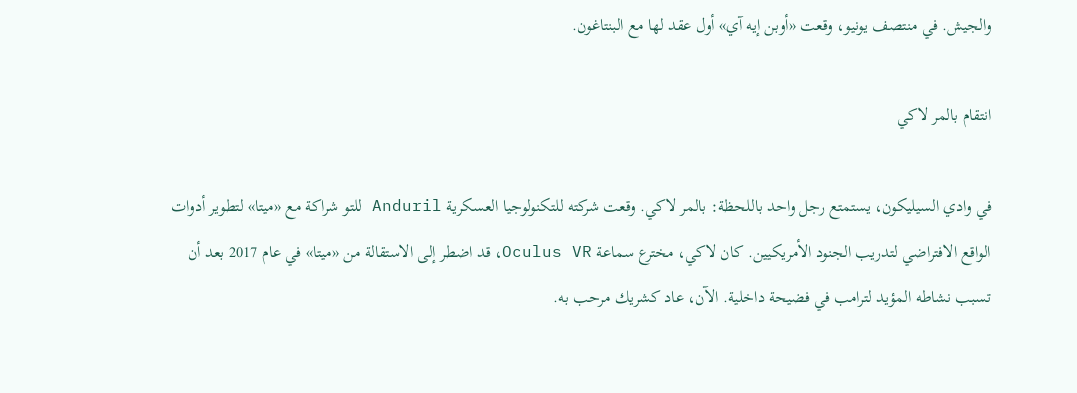والجيش. في منتصف يونيو، وقعت «أوبن إيه آي» أول عقد لها مع البنتاغون.

انتقام بالمر لاكي

في وادي السيليكون، يستمتع رجل واحد باللحظة: بالمر لاكي. وقعت شركته للتكنولوجيا العسكرية Anduril للتو شراكة مع «ميتا» لتطوير أدوات الواقع الافتراضي لتدريب الجنود الأمريكيين. كان لاكي، مخترع سماعة Oculus VR، قد اضطر إلى الاستقالة من «ميتا» في عام 2017 بعد أن تسبب نشاطه المؤيد لترامب في فضيحة داخلية. الآن، عاد كشريك مرحب به.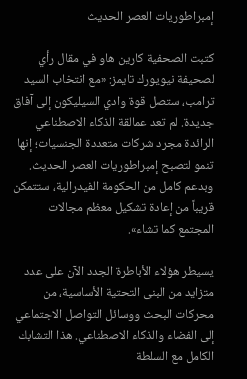إمبراطوريات العصر الحديث

كتبت الصحفية كارين هاو في مقال رأي لصحيفة نيويورك تايمز: «مع انتخاب السيد ترامب، ستصل قوة وادي السيليكون إلى آفاق جديدة. لم تعد عمالقة الذكاء الاصطناعي الرائدة مجرد شركات متعددة الجنسيات؛ إنها تنمو لتصبح إمبراطوريات العصر الحديث. وبدعم كامل من الحكومة الفيدرالية، ستتمكن قريباً من إعادة تشكيل معظم مجالات المجتمع كما تشاء».

يسيطر هؤلاء الأباطرة الجدد الآن على عدد متزايد من البنى التحتية الأساسية، من محركات البحث ووسائل التواصل الاجتماعي إلى الفضاء والذكاء الاصطناعي. هذا التشابك الكامل مع السلطة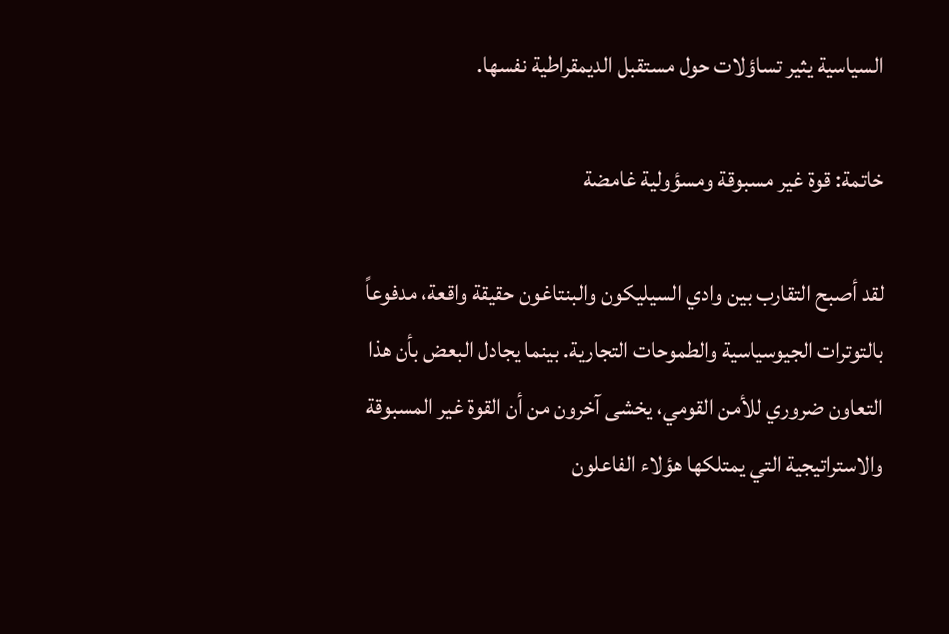السياسية يثير تساؤلات حول مستقبل الديمقراطية نفسها.

خاتمة: قوة غير مسبوقة ومسؤولية غامضة

لقد أصبح التقارب بين وادي السيليكون والبنتاغون حقيقة واقعة، مدفوعاً بالتوترات الجيوسياسية والطموحات التجارية. بينما يجادل البعض بأن هذا التعاون ضروري للأمن القومي، يخشى آخرون من أن القوة غير المسبوقة والاستراتيجية التي يمتلكها هؤلاء الفاعلون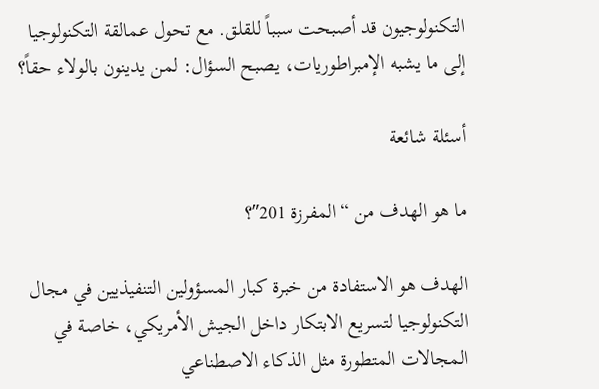التكنولوجيون قد أصبحت سبباً للقلق. مع تحول عمالقة التكنولوجيا إلى ما يشبه الإمبراطوريات، يصبح السؤال: لمن يدينون بالولاء حقاً؟

أسئلة شائعة

ما هو الهدف من “المفرزة 201″؟

الهدف هو الاستفادة من خبرة كبار المسؤولين التنفيذيين في مجال التكنولوجيا لتسريع الابتكار داخل الجيش الأمريكي، خاصة في المجالات المتطورة مثل الذكاء الاصطناعي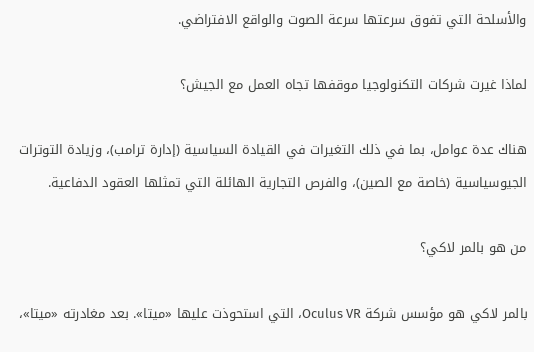والأسلحة التي تفوق سرعتها سرعة الصوت والواقع الافتراضي.

لماذا غيرت شركات التكنولوجيا موقفها تجاه العمل مع الجيش؟

هناك عدة عوامل، بما في ذلك التغيرات في القيادة السياسية (إدارة ترامب)، وزيادة التوترات الجيوسياسية (خاصة مع الصين)، والفرص التجارية الهائلة التي تمثلها العقود الدفاعية.

من هو بالمر لاكي؟

بالمر لاكي هو مؤسس شركة Oculus VR، التي استحوذت عليها «ميتا». بعد مغادرته «ميتا»،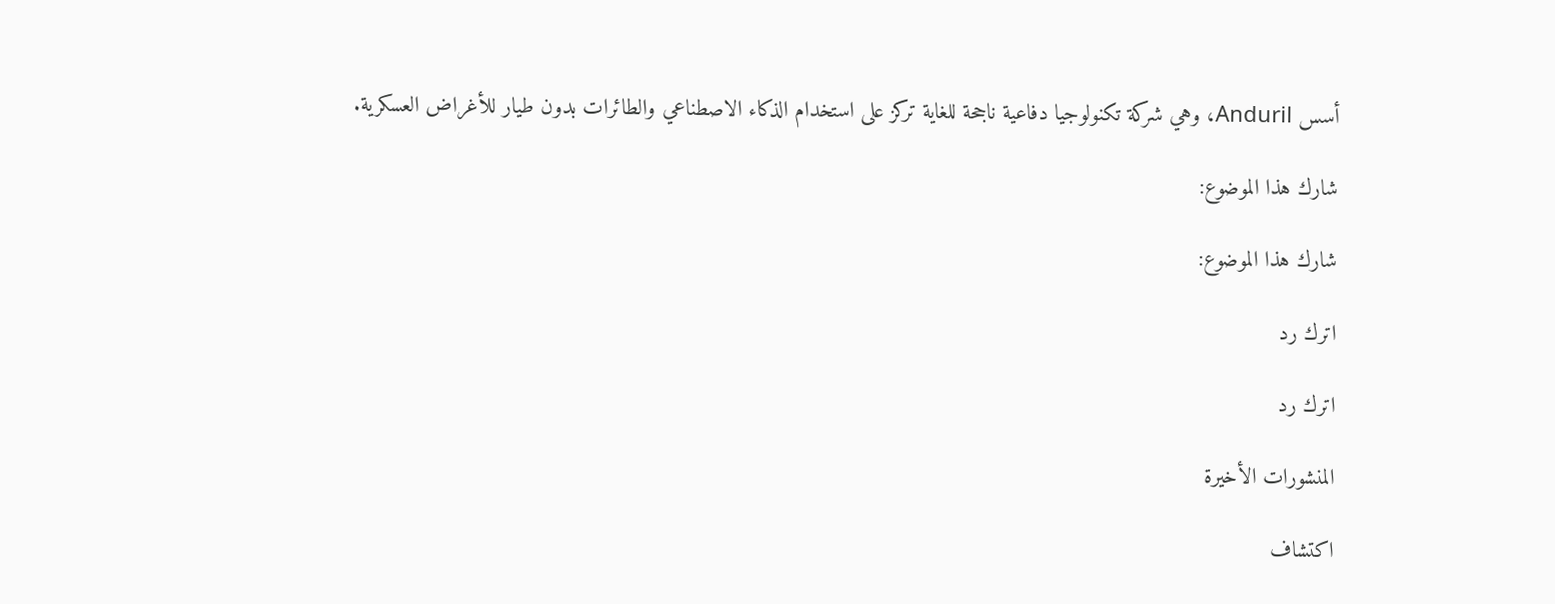أسس Anduril، وهي شركة تكنولوجيا دفاعية ناجحة للغاية تركز على استخدام الذكاء الاصطناعي والطائرات بدون طيار للأغراض العسكرية.

شارك هذا الموضوع:

شارك هذا الموضوع:

اترك رد

اترك رد

المنشورات الأخيرة

اكتشاف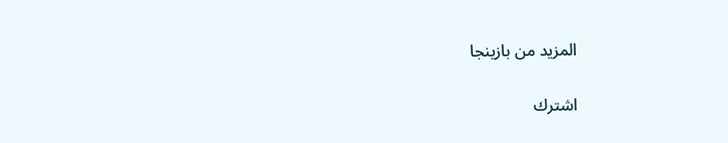المزيد من بازينجا

اشترك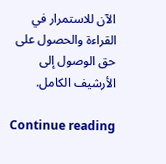الآن للاستمرار في القراءة والحصول على حق الوصول إلى الأرشيف الكامل.

Continue reading